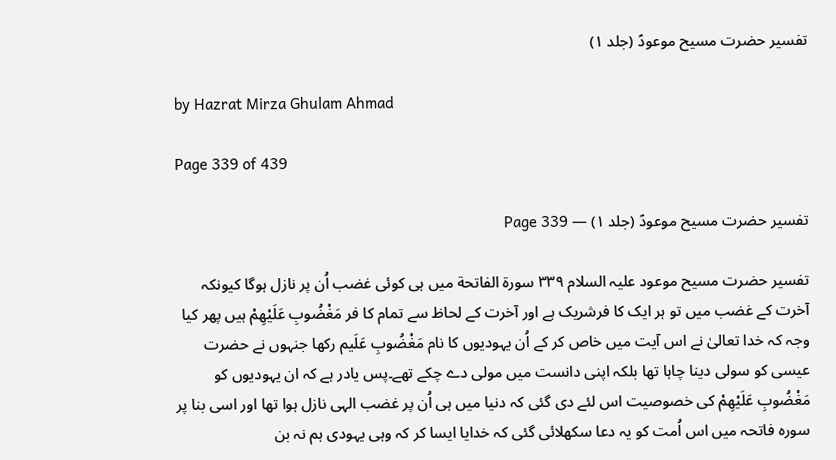تفسیر حضرت مسیح موعودؑ (جلد ۱)

by Hazrat Mirza Ghulam Ahmad

Page 339 of 439

تفسیر حضرت مسیح موعودؑ (جلد ۱) — Page 339

تفسیر حضرت مسیح موعود علیہ السلام ۳۳۹ سورة الفاتحة میں ہی کوئی غضب اُن پر نازل ہوگا کیونکہ آخرت کے غضب میں تو ہر ایک کا فرشریک ہے اور آخرت کے لحاظ سے تمام کا فر مَغْضُوبِ عَلَيْهِمْ ہیں پھر کیا وجہ کہ خدا تعالیٰ نے اس آیت میں خاص کر کے اُن یہودیوں کا نام مَغْضُوبِ عَلَیم رکھا جنہوں نے حضرت عیسی کو سولی دینا چاہا تھا بلکہ اپنی دانست میں مولی دے چکے تھے۔پس یادر ہے کہ ان یہودیوں کو مَغْضُوبِ عَلَيْهِمْ کی خصوصیت اس لئے دی گئی کہ دنیا میں ہی اُن پر غضب الہی نازل ہوا تھا اور اسی بنا پر سورہ فاتحہ میں اس اُمت کو یہ دعا سکھلائی گئی کہ خدایا ایسا کر کہ وہی یہودی ہم نہ بن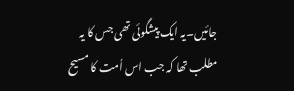جائیں۔یہ ایک پیشگوئی تھی جس کا یہ مطلب تھا کہ جب اس اُمت کا مسیح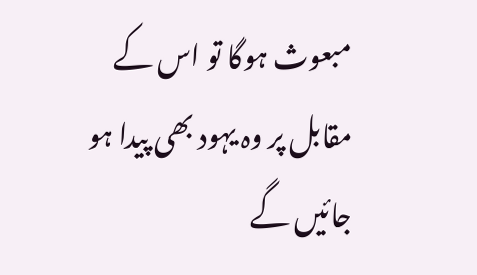مبعوث ہوگا تو اس کے مقابل پر وہ یہود بھی پیدا ہو جائیں گے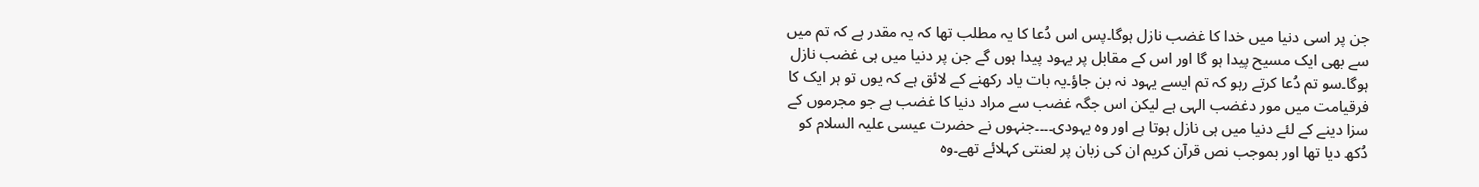جن پر اسی دنیا میں خدا کا غضب نازل ہوگا۔پس اس دُعا کا یہ مطلب تھا کہ یہ مقدر ہے کہ تم میں سے بھی ایک مسیح پیدا ہو گا اور اس کے مقابل پر یہود پیدا ہوں گے جن پر دنیا میں ہی غضب نازل ہوگا۔سو تم دُعا کرتے رہو کہ تم ایسے یہود نہ بن جاؤ۔یہ بات یاد رکھنے کے لائق ہے کہ یوں تو ہر ایک کا فرقیامت میں مور دغضب الہی ہے لیکن اس جگہ غضب سے مراد دنیا کا غضب ہے جو مجرموں کے سزا دینے کے لئے دنیا میں ہی نازل ہوتا ہے اور وہ یہودی۔۔۔۔جنہوں نے حضرت عیسی علیہ السلام کو دُکھ دیا تھا اور بموجب نص قرآن کریم ان کی زبان پر لعنتی کہلائے تھے۔وہ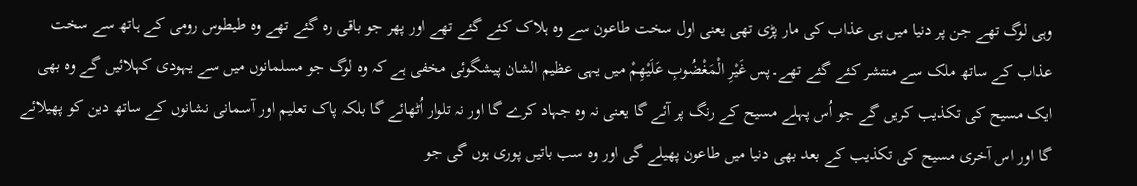وہی لوگ تھے جن پر دنیا میں ہی عذاب کی مار پڑی تھی یعنی اول سخت طاعون سے وہ ہلاک کئے گئے تھے اور پھر جو باقی رہ گئے تھے وہ طیطوس رومی کے ہاتھ سے سخت عذاب کے ساتھ ملک سے منتشر کئے گئے تھے۔پس غَيْرِ الْمَغْضُوبِ عَلَيْهِمْ میں یہی عظیم الشان پیشگوئی مخفی ہے کہ وہ لوگ جو مسلمانوں میں سے یہودی کہلائیں گے وہ بھی ایک مسیح کی تکذیب کریں گے جو اُس پہلے مسیح کے رنگ پر آئے گا یعنی نہ وہ جہاد کرے گا اور نہ تلوار اُٹھائے گا بلکہ پاک تعلیم اور آسمانی نشانوں کے ساتھ دین کو پھیلائے گا اور اس آخری مسیح کی تکذیب کے بعد بھی دنیا میں طاعون پھیلے گی اور وہ سب باتیں پوری ہوں گی جو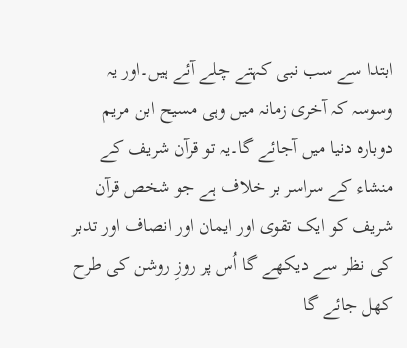ابتدا سے سب نبی کہتے چلے آئے ہیں۔اور یہ وسوسہ کہ آخری زمانہ میں وہی مسیح ابن مریم دوبارہ دنیا میں آجائے گا۔یہ تو قرآن شریف کے منشاء کے سراسر بر خلاف ہے جو شخص قرآن شریف کو ایک تقوی اور ایمان اور انصاف اور تدبر کی نظر سے دیکھے گا اُس پر روزِ روشن کی طرح کھل جائے گا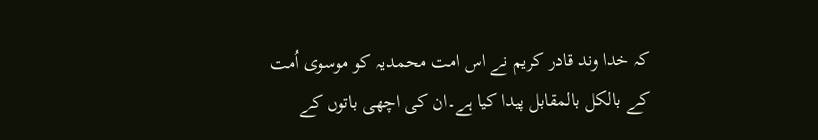کہ خدا وند قادر کریم نے اس امت محمدیہ کو موسوی اُمت کے بالکل بالمقابل پیدا کیا ہے۔ان کی اچھی باتوں کے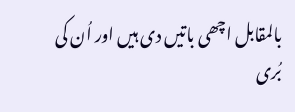بالمقابل اچھی باتیں دی ہیں اور اُن کی بُری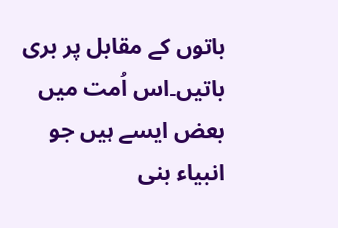باتوں کے مقابل پر بری باتیں۔اس اُمت میں بعض ایسے ہیں جو انبیاء بنی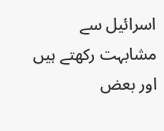اسرائیل سے مشابہت رکھتے ہیں اور بعض